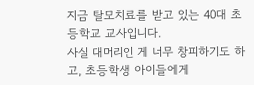지금 탈모치료를 받고 있는 40대 초등학교 교사입니다.
사실 대머리인 게 너무 창피하기도 하고, 초등학생 아이들에게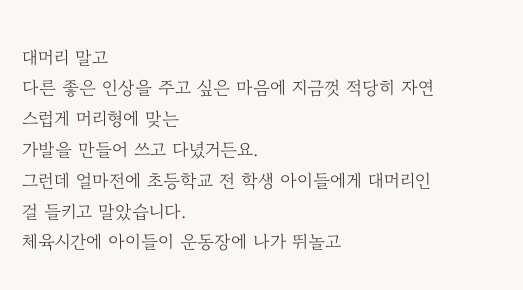대머리 말고
다른 좋은 인상을 주고 싶은 마음에 지금껏 적당히 자연스럽게 머리형에 맞는
가발을 만들어 쓰고 다녔거든요.
그런데 얼마전에 초등학교 전 학생 아이들에게 대머리인 걸 들키고 말았습니다.
체육시간에 아이들이 운동장에 나가 뛰놀고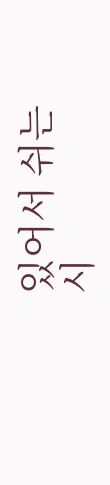있어서 쉬는 시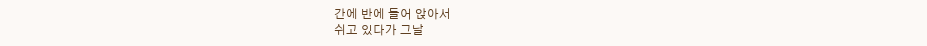간에 반에 들어 앉아서
쉬고 있다가 그날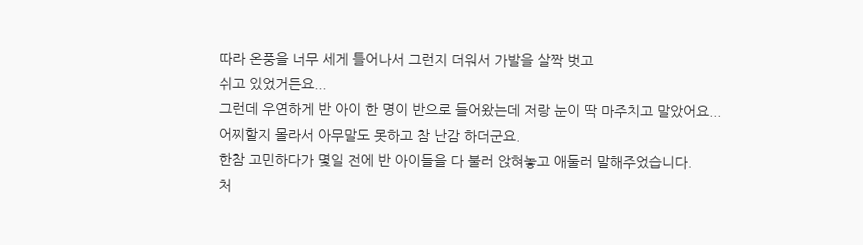따라 온풍을 너무 세게 틀어나서 그런지 더워서 가발을 살짝 벗고
쉬고 있었거든요...
그런데 우연하게 반 아이 한 명이 반으로 들어왔는데 저랑 눈이 딱 마주치고 말았어요...
어찌할지 몰라서 아무말도 못하고 참 난감 하더군요.
한참 고민하다가 몇일 전에 반 아이들을 다 불러 앉혀놓고 애둘러 말해주었습니다.
처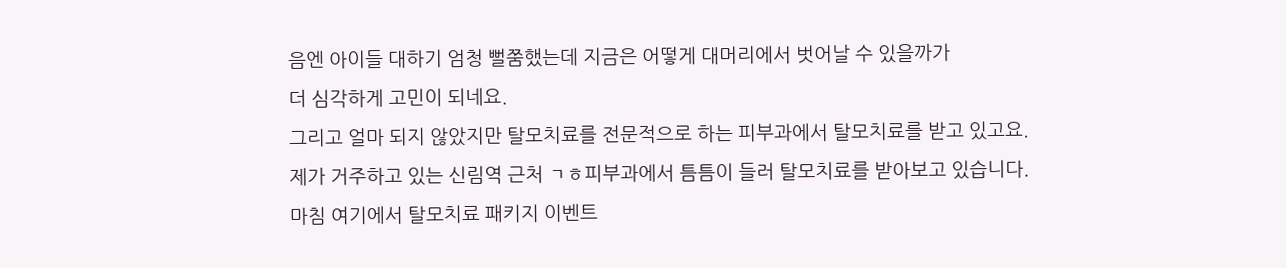음엔 아이들 대하기 엄청 뻘쭘했는데 지금은 어떻게 대머리에서 벗어날 수 있을까가
더 심각하게 고민이 되네요.
그리고 얼마 되지 않았지만 탈모치료를 전문적으로 하는 피부과에서 탈모치료를 받고 있고요.
제가 거주하고 있는 신림역 근처 ㄱㅎ피부과에서 틈틈이 들러 탈모치료를 받아보고 있습니다.
마침 여기에서 탈모치료 패키지 이벤트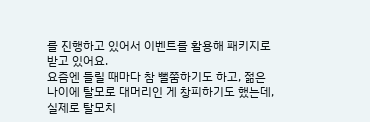를 진행하고 있어서 이벤트를 활용해 패키지로 받고 있어요.
요즘엔 들릴 때마다 참 뻘쭘하기도 하고, 젊은 나이에 탈모로 대머리인 게 창피하기도 했는데,
실제로 탈모치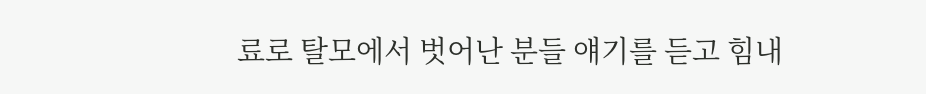료로 탈모에서 벗어난 분들 얘기를 듣고 힘내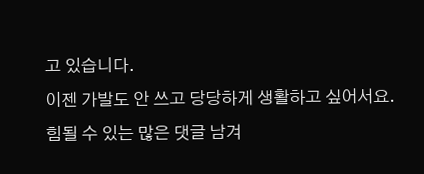고 있습니다.
이젠 가발도 안 쓰고 당당하게 생활하고 싶어서요.
힘될 수 있는 많은 댓글 남겨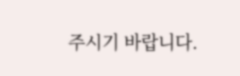주시기 바랍니다.